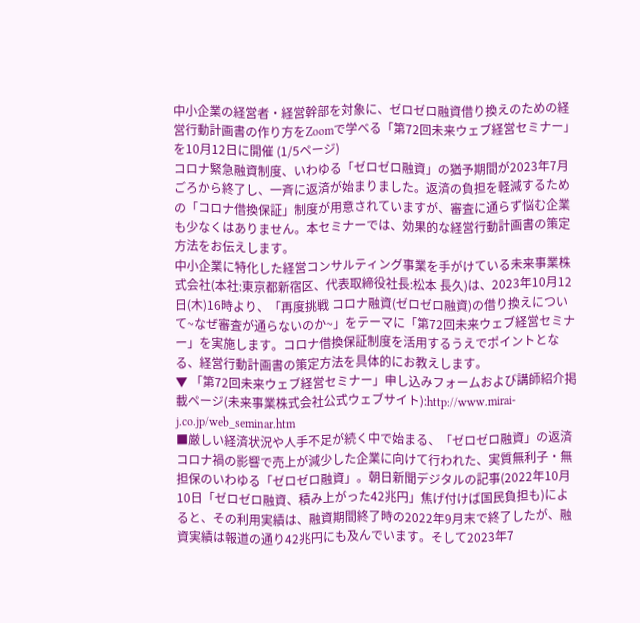中小企業の経営者・経営幹部を対象に、ゼロゼロ融資借り換えのための経営行動計画書の作り方をZoomで学べる「第72回未来ウェブ経営セミナー」を10月12日に開催 (1/5ページ)
コロナ緊急融資制度、いわゆる「ゼロゼロ融資」の猶予期間が2023年7月ごろから終了し、一斉に返済が始まりました。返済の負担を軽減するための「コロナ借換保証」制度が用意されていますが、審査に通らず悩む企業も少なくはありません。本セミナーでは、効果的な経営行動計画書の策定方法をお伝えします。
中小企業に特化した経営コンサルティング事業を手がけている未来事業株式会社(本社:東京都新宿区、代表取締役社長:松本 長久)は、2023年10月12日(木)16時より、「再度挑戦 コロナ融資(ゼロゼロ融資)の借り換えについて~なぜ審査が通らないのか~」をテーマに「第72回未来ウェブ経営セミナー」を実施します。コロナ借換保証制度を活用するうえでポイントとなる、経営行動計画書の策定方法を具体的にお教えします。
▼ 「第72回未来ウェブ経営セミナー」申し込みフォームおよび講師紹介掲載ページ(未来事業株式会社公式ウェブサイト):http://www.mirai-j.co.jp/web_seminar.htm
■厳しい経済状況や人手不足が続く中で始まる、「ゼロゼロ融資」の返済
コロナ禍の影響で売上が減少した企業に向けて行われた、実質無利子・無担保のいわゆる「ゼロゼロ融資」。朝日新聞デジタルの記事(2022年10月10日「ゼロゼロ融資、積み上がった42兆円」焦げ付けば国民負担も)によると、その利用実績は、融資期間終了時の2022年9月末で終了したが、融資実績は報道の通り42兆円にも及んでいます。そして2023年7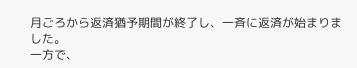月ごろから返済猶予期間が終了し、一斉に返済が始まりました。
一方で、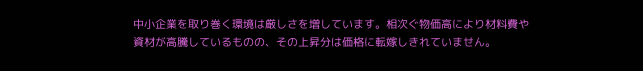中小企業を取り巻く環境は厳しさを増しています。相次ぐ物価高により材料費や資材が高騰しているものの、その上昇分は価格に転嫁しきれていません。